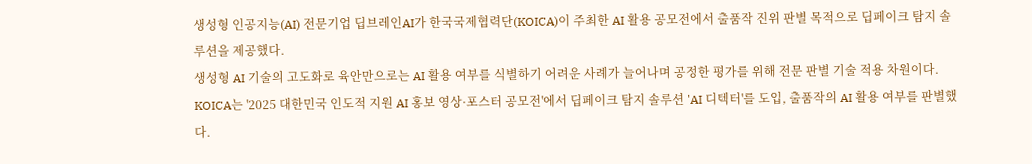생성형 인공지능(AI) 전문기업 딥브레인AI가 한국국제협력단(KOICA)이 주최한 AI 활용 공모전에서 출품작 진위 판별 목적으로 딥페이크 탐지 솔루션을 제공했다.
생성형 AI 기술의 고도화로 육안만으로는 AI 활용 여부를 식별하기 어려운 사례가 늘어나며 공정한 평가를 위해 전문 판별 기술 적용 차원이다. KOICA는 '2025 대한민국 인도적 지원 AI 홍보 영상·포스터 공모전'에서 딥페이크 탐지 솔루션 'AI 디텍터'를 도입, 출품작의 AI 활용 여부를 판별했다.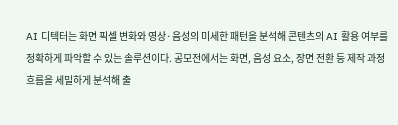AI 디텍터는 화면 픽셀 변화와 영상·음성의 미세한 패턴을 분석해 콘텐츠의 AI 활용 여부를 정확하게 파악할 수 있는 솔루션이다. 공모전에서는 화면, 음성 요소, 장면 전환 등 제작 과정 흐름을 세밀하게 분석해 출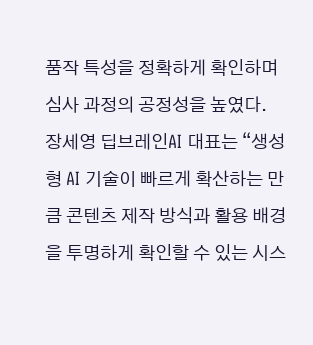품작 특성을 정확하게 확인하며 심사 과정의 공정성을 높였다.
장세영 딥브레인AI 대표는 “생성형 AI 기술이 빠르게 확산하는 만큼 콘텐츠 제작 방식과 활용 배경을 투명하게 확인할 수 있는 시스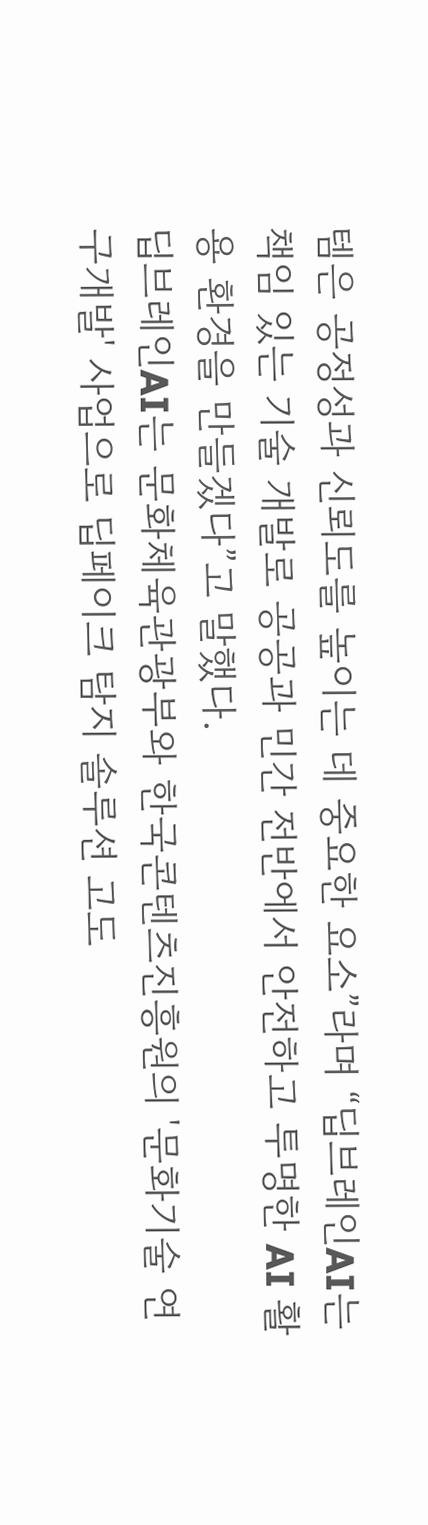템은 공정성과 신뢰도를 높이는 데 중요한 요소”라며 “딥브레인AI는 책임 있는 기술 개발로 공공과 민간 전반에서 안전하고 투명한 AI 활용 환경을 만들겠다”고 말했다.
딥브레인AI는 문화체육관광부와 한국콘텐츠진흥원의 '문화기술 연구개발' 사업으로 딥페이크 탐지 솔루션 고도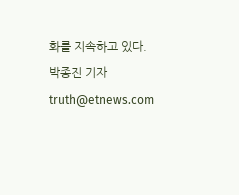화를 지속하고 있다.
박종진 기자 truth@etnews.com